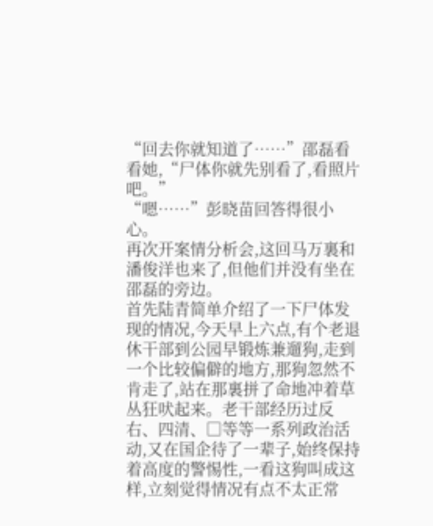“回去你就知道了……”邵磊看看她,“尸体你就先别看了,看照片吧。”
“嗯……”彭晓苗回答得很小心。
再次开案情分析会,这回马万裏和潘俊洋也来了,但他们并没有坐在邵磊的旁边。
首先陆青简单介绍了一下尸体发现的情况,今天早上六点,有个老退休干部到公园早锻炼兼遛狗,走到一个比较偏僻的地方,那狗忽然不肯走了,站在那裏拼了命地冲着草丛狂吠起来。老干部经历过反右、四清、□等等一系列政治活动,又在国企待了一辈子,始终保持着高度的警惕性,一看这狗叫成这样,立刻觉得情况有点不太正常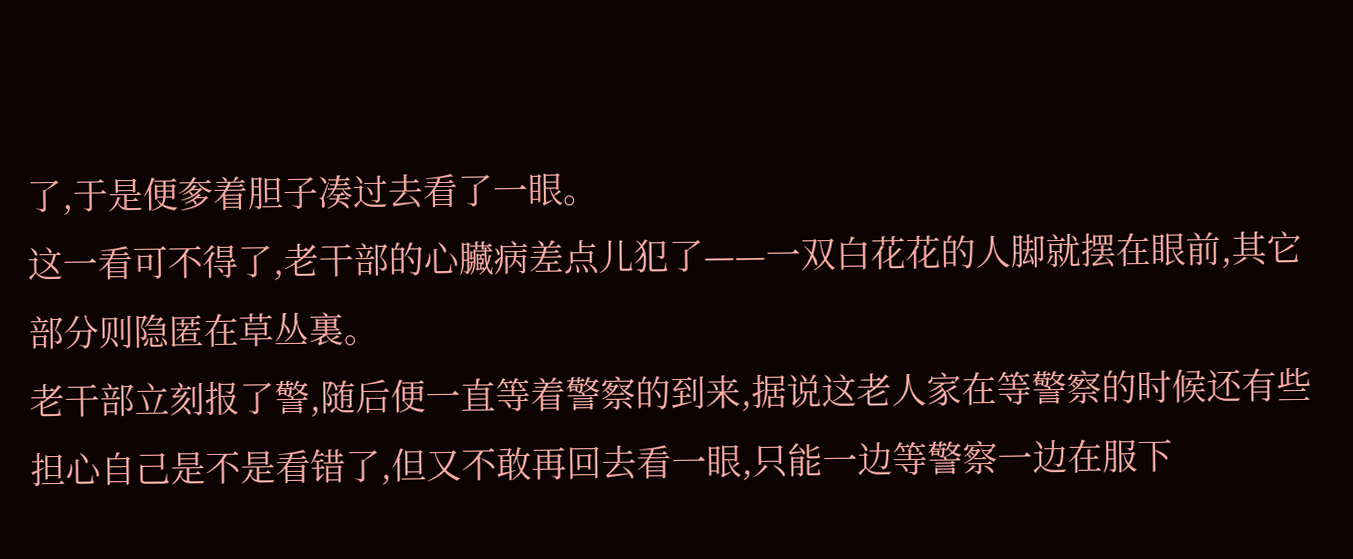了,于是便奓着胆子凑过去看了一眼。
这一看可不得了,老干部的心臟病差点儿犯了——一双白花花的人脚就摆在眼前,其它部分则隐匿在草丛裏。
老干部立刻报了警,随后便一直等着警察的到来,据说这老人家在等警察的时候还有些担心自己是不是看错了,但又不敢再回去看一眼,只能一边等警察一边在服下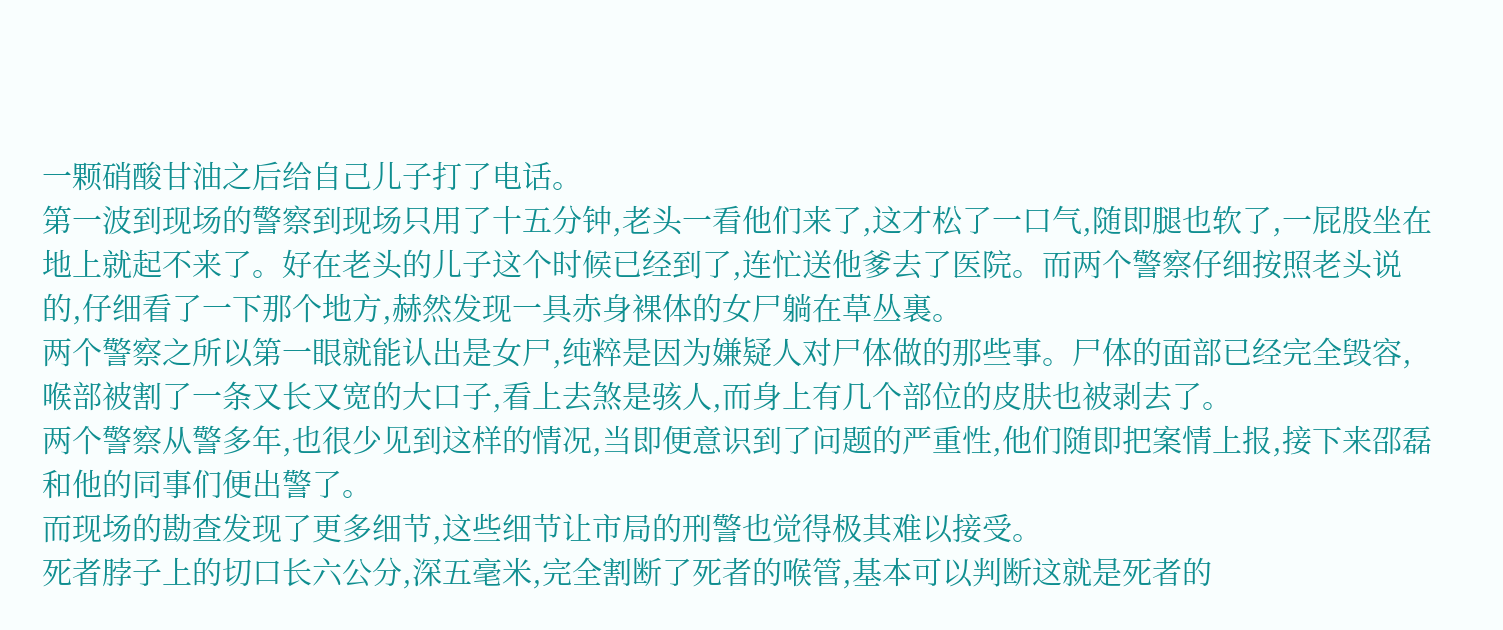一颗硝酸甘油之后给自己儿子打了电话。
第一波到现场的警察到现场只用了十五分钟,老头一看他们来了,这才松了一口气,随即腿也软了,一屁股坐在地上就起不来了。好在老头的儿子这个时候已经到了,连忙送他爹去了医院。而两个警察仔细按照老头说的,仔细看了一下那个地方,赫然发现一具赤身裸体的女尸躺在草丛裏。
两个警察之所以第一眼就能认出是女尸,纯粹是因为嫌疑人对尸体做的那些事。尸体的面部已经完全毁容,喉部被割了一条又长又宽的大口子,看上去煞是骇人,而身上有几个部位的皮肤也被剥去了。
两个警察从警多年,也很少见到这样的情况,当即便意识到了问题的严重性,他们随即把案情上报,接下来邵磊和他的同事们便出警了。
而现场的勘查发现了更多细节,这些细节让市局的刑警也觉得极其难以接受。
死者脖子上的切口长六公分,深五毫米,完全割断了死者的喉管,基本可以判断这就是死者的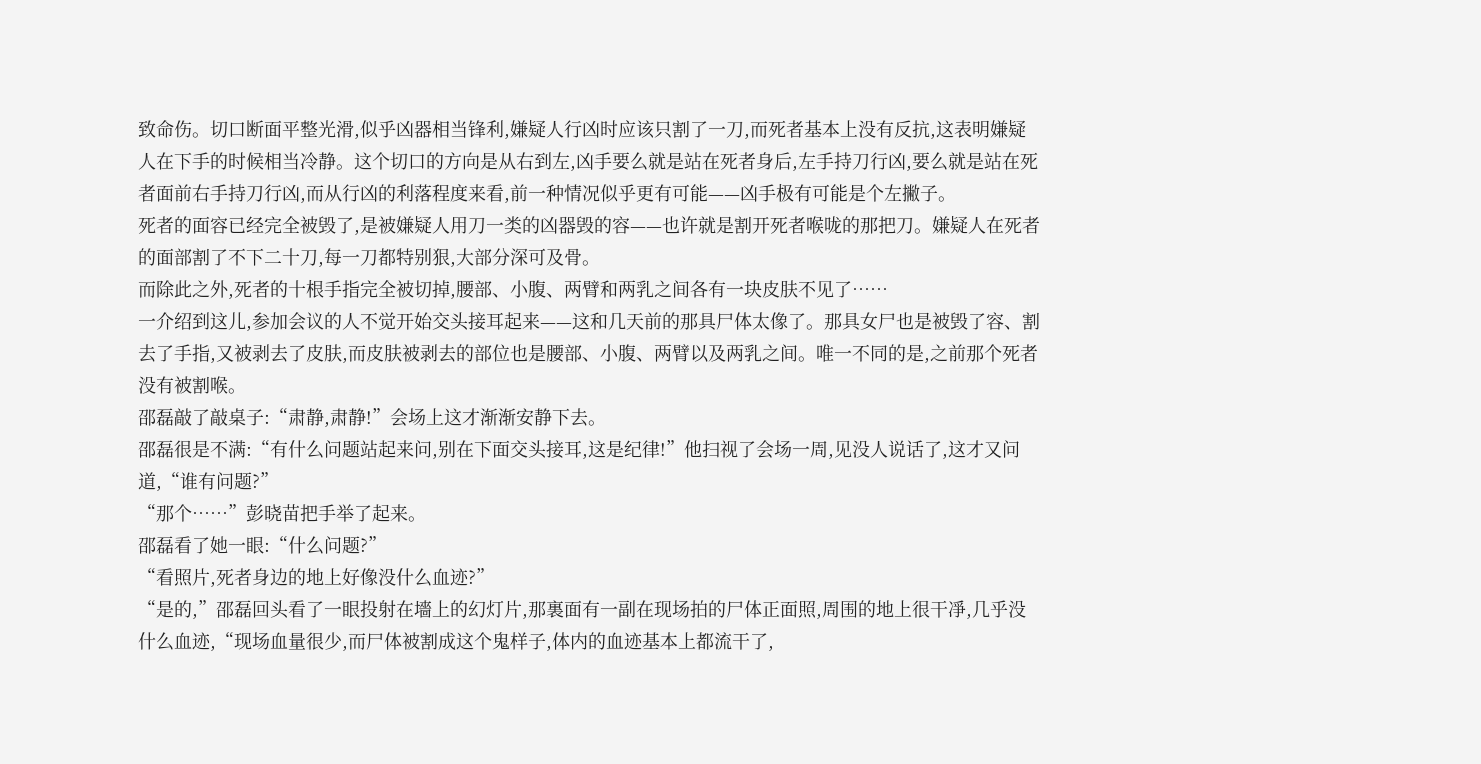致命伤。切口断面平整光滑,似乎凶器相当锋利,嫌疑人行凶时应该只割了一刀,而死者基本上没有反抗,这表明嫌疑人在下手的时候相当冷静。这个切口的方向是从右到左,凶手要么就是站在死者身后,左手持刀行凶,要么就是站在死者面前右手持刀行凶,而从行凶的利落程度来看,前一种情况似乎更有可能——凶手极有可能是个左撇子。
死者的面容已经完全被毁了,是被嫌疑人用刀一类的凶器毁的容——也许就是割开死者喉咙的那把刀。嫌疑人在死者的面部割了不下二十刀,每一刀都特别狠,大部分深可及骨。
而除此之外,死者的十根手指完全被切掉,腰部、小腹、两臂和两乳之间各有一块皮肤不见了……
一介绍到这儿,参加会议的人不觉开始交头接耳起来——这和几天前的那具尸体太像了。那具女尸也是被毁了容、割去了手指,又被剥去了皮肤,而皮肤被剥去的部位也是腰部、小腹、两臂以及两乳之间。唯一不同的是,之前那个死者没有被割喉。
邵磊敲了敲桌子:“肃静,肃静!”会场上这才渐渐安静下去。
邵磊很是不满:“有什么问题站起来问,别在下面交头接耳,这是纪律!”他扫视了会场一周,见没人说话了,这才又问道,“谁有问题?”
“那个……”彭晓苗把手举了起来。
邵磊看了她一眼:“什么问题?”
“看照片,死者身边的地上好像没什么血迹?”
“是的,”邵磊回头看了一眼投射在墻上的幻灯片,那裏面有一副在现场拍的尸体正面照,周围的地上很干凈,几乎没什么血迹,“现场血量很少,而尸体被割成这个鬼样子,体内的血迹基本上都流干了,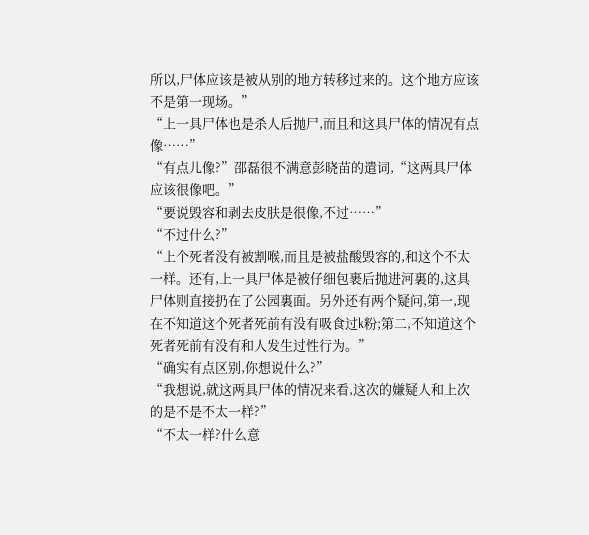所以,尸体应该是被从别的地方转移过来的。这个地方应该不是第一现场。”
“上一具尸体也是杀人后抛尸,而且和这具尸体的情况有点像……”
“有点儿像?”邵磊很不满意彭晓苗的遣词,“这两具尸体应该很像吧。”
“要说毁容和剥去皮肤是很像,不过……”
“不过什么?”
“上个死者没有被割喉,而且是被盐酸毁容的,和这个不太一样。还有,上一具尸体是被仔细包裹后抛进河裏的,这具尸体则直接扔在了公园裏面。另外还有两个疑问,第一,现在不知道这个死者死前有没有吸食过k粉;第二,不知道这个死者死前有没有和人发生过性行为。”
“确实有点区别,你想说什么?”
“我想说,就这两具尸体的情况来看,这次的嫌疑人和上次的是不是不太一样?”
“不太一样?什么意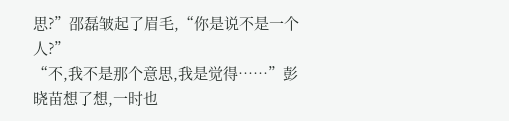思?”邵磊皱起了眉毛,“你是说不是一个人?”
“不,我不是那个意思,我是觉得……”彭晓苗想了想,一时也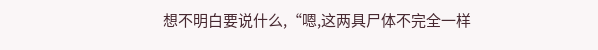想不明白要说什么,“嗯,这两具尸体不完全一样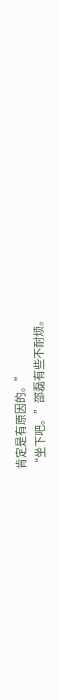肯定是有原因的。”
“坐下吧。”邵磊有些不耐烦。